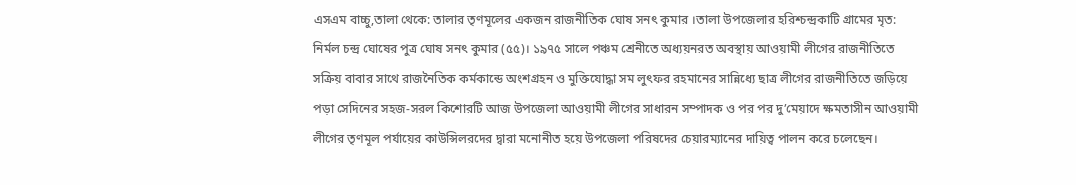এসএম বাচ্চু,তালা থেকে: তালার তৃণমূলের একজন রাজনীতিক ঘোষ সনৎ কুমার ।তালা উপজেলার হরিশ্চন্দ্রকাটি গ্রামের মৃত: নির্মল চন্দ্র ঘোষের পুত্র ঘোষ সনৎ কুমার (৫৫)। ১৯৭৫ সালে পঞ্চম শ্রেনীতে অধ্যয়নরত অবস্থায় আওয়ামী লীগের রাজনীতিতে সক্রিয় বাবার সাথে রাজনৈতিক কর্মকান্ডে অংশগ্রহন ও মুক্তিযোদ্ধা সম লুৎফর রহমানের সান্নিধ্যে ছাত্র লীগের রাজনীতিতে জড়িয়ে পড়া সেদিনের সহজ-সরল কিশোরটি আজ উপজেলা আওয়ামী লীগের সাধারন সম্পাদক ও পর পর দু’মেয়াদে ক্ষমতাসীন আওয়ামী লীগের তৃণমূল পর্যায়ের কাউন্সিলরদের দ্বারা মনোনীত হয়ে উপজেলা পরিষদের চেয়ারম্যানের দায়িত্ব পালন করে চলেছেন।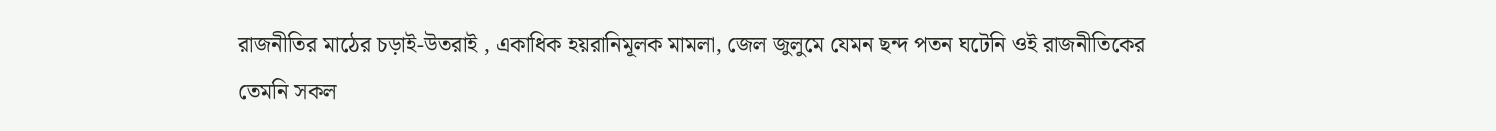রাজনীতির মাঠের চড়াই-উতরাই , একাধিক হয়রানিমূলক মামলা, জেল জুলুমে যেমন ছন্দ পতন ঘটেনি ওই রাজনীতিকের তেমনি সকল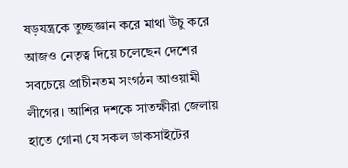ষড়যন্ত্রকে তুচ্ছজ্ঞান করে মাথা উঁচু করে আজও নেতৃত্ব দিয়ে চলেছেন দেশের সবচেয়ে প্রাচীনতম সংগঠন আওয়ামী লীগের। আশির দশকে সাতক্ষীরা জেলায় হাতে গোনা যে সকল ডাকসাইটের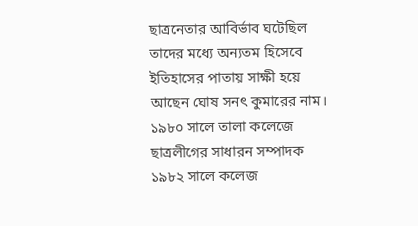ছাত্রনেতার আবির্ভাব ঘটেছিল তাদের মধ্যে অন্যতম হিসেবে ইতিহাসের পাতায় সাক্ষী হয়ে আছেন ঘোষ সনৎ কুমারের নাম।
১৯৮০ সালে তালা কলেজে ছাত্রলীগের সাধারন সম্পাদক ১৯৮২ সালে কলেজ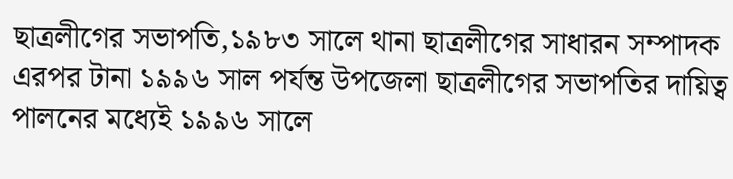ছাত্রলীগের সভাপতি,১৯৮৩ সালে থানা ছাত্রলীগের সাধারন সম্পাদক এরপর টানা ১৯৯৬ সাল পর্যন্ত উপজেলা ছাত্রলীগের সভাপতির দায়িত্ব পালনের মধ্যেই ১৯৯৬ সালে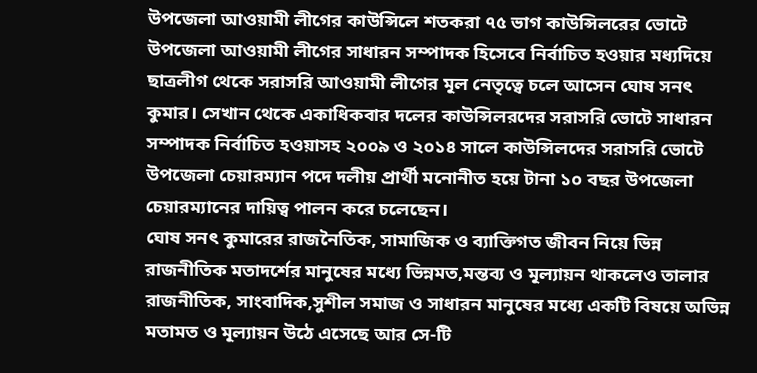উপজেলা আওয়ামী লীগের কাউন্সিলে শতকরা ৭৫ ভাগ কাউন্সিলরের ভোটে উপজেলা আওয়ামী লীগের সাধারন সম্পাদক হিসেবে নির্বাচিত হওয়ার মধ্যদিয়ে ছাত্রলীগ থেকে সরাসরি আওয়ামী লীগের মূল নেতৃত্বে চলে আসেন ঘোষ সনৎ কুমার। সেখান থেকে একাধিকবার দলের কাউন্সিলরদের সরাসরি ভোটে সাধারন সম্পাদক নির্বাচিত হওয়াসহ ২০০৯ ও ২০১৪ সালে কাউন্সিলদের সরাসরি ভোটে উপজেলা চেয়ারম্যান পদে দলীয় প্রার্থী মনোনীত হয়ে টানা ১০ বছর উপজেলা চেয়ারম্যানের দায়িত্ব পালন করে চলেছেন।
ঘোষ সনৎ কুমারের রাজনৈতিক, সামাজিক ও ব্যাক্তিগত জীবন নিয়ে ভিন্ন রাজনীতিক মতাদর্শের মানুষের মধ্যে ভিন্নমত,মন্তব্য ও মূল্যায়ন থাকলেও তালার রাজনীতিক, সাংবাদিক,সুশীল সমাজ ও সাধারন মানুষের মধ্যে একটি বিষয়ে অভিন্ন মতামত ও মূল্যায়ন উঠে এসেছে আর সে-টি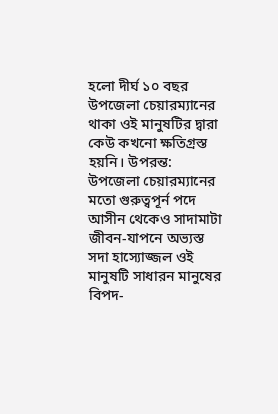হলো দীর্ঘ ১০ বছর উপজেলা চেয়ারম্যানের থাকা ওই মানুষটির দ্বারা কেউ কখনো ক্ষতিগ্রস্ত হয়নি। উপরন্ত: উপজেলা চেয়ারম্যানের মতো গুরুত্বপূর্ন পদে আসীন থেকেও সাদামাটা জীবন-যাপনে অভ্যস্ত সদা হাস্যোজ্জল ওই মানুষটি সাধারন মানুষের বিপদ-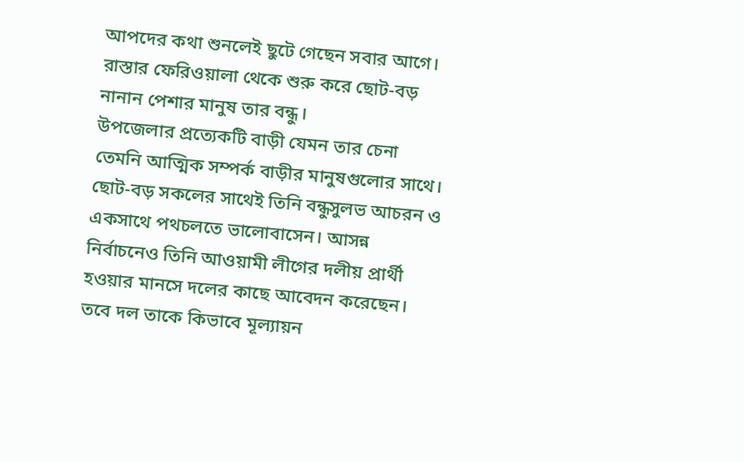আপদের কথা শুনলেই ছুটে গেছেন সবার আগে। রাস্তার ফেরিওয়ালা থেকে শুরু করে ছোট-বড় নানান পেশার মানুষ তার বন্ধু।
উপজেলার প্রত্যেকটি বাড়ী যেমন তার চেনা তেমনি আত্মিক সম্পর্ক বাড়ীর মানুষগুলোর সাথে। ছোট-বড় সকলের সাথেই তিনি বন্ধুসুলভ আচরন ও একসাথে পথচলতে ভালোবাসেন। আসন্ন নির্বাচনেও তিনি আওয়ামী লীগের দলীয় প্রার্থী হওয়ার মানসে দলের কাছে আবেদন করেছেন। তবে দল তাকে কিভাবে মূল্যায়ন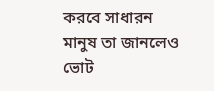করবে সাধারন মানুষ তা জানলেও ভোট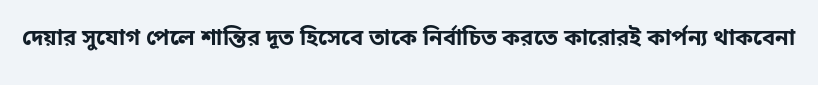দেয়ার সুযোগ পেলে শান্তির দূত হিসেবে তাকে নির্বাচিত করতে কারোরই কার্পন্য থাকবেনা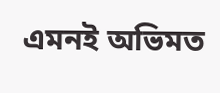এমনই অভিমত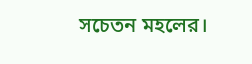সচেতন মহলের।